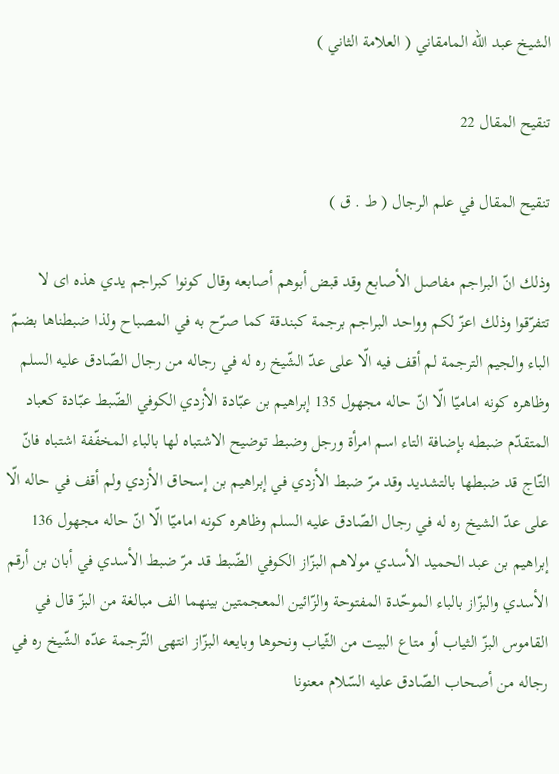الشيخ عبد الله المامقاني ( العلامة الثاني )

تنقيح المقال 22

تنقيح المقال في علم الرجال ( ط . ق )

وذلك انّ البراجم مفاصل الأصابع وقد قبض أبوهم أصابعه وقال كونوا كبراجم يدي هذه اى لا تتفرّقوا وذلك اعزّ لكم وواحد البراجم برجمة كبندقة كما صرّح به في المصباح ولذا ضبطناها بضمّ الباء والجيم الترجمة لم أقف فيه الّا على عدّ الشّيخ ره له في رجاله من رجال الصّادق عليه السلم وظاهره كونه اماميّا الّا انّ حاله مجهول 135 إبراهيم بن عبّادة الأزدي الكوفي الضّبط عبّادة كعباد المتقدّم ضبطه بإضافة التاء اسم امرأة ورجل وضبط توضيح الاشتباه لها بالباء المخفّفة اشتباه فانّ التّاج قد ضبطها بالتشديد وقد مرّ ضبط الأزدي في إبراهيم بن إسحاق الأزدي ولم أقف في حاله الّا على عدّ الشيخ ره له في رجال الصّادق عليه السلم وظاهره كونه اماميّا الّا انّ حاله مجهول 136 إبراهيم بن عبد الحميد الأسدي مولاهم البزّاز الكوفي الضّبط قد مرّ ضبط الأسدي في أبان بن أرقم الأسدي والبزّاز بالباء الموحّدة المفتوحة والزّائين المعجمتين بينهما الف مبالغة من البزّ قال في القاموس البزّ الثياب أو متاع البيت من الثّياب ونحوها وبايعه البزّاز انتهى التّرجمة عدّه الشّيخ ره في رجاله من أصحاب الصّادق عليه السّلام معنونا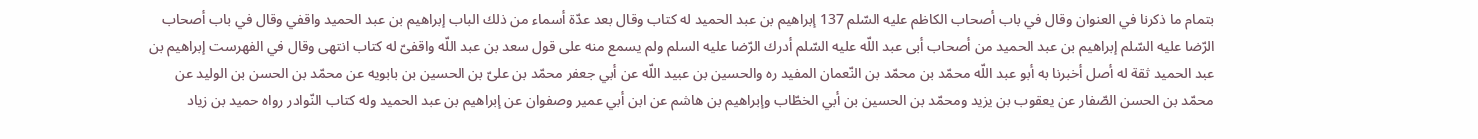بتمام ما ذكرنا في العنوان وقال في باب أصحاب الكاظم عليه السّلم 137 إبراهيم بن عبد الحميد له كتاب وقال بعد عدّة أسماء من ذلك الباب إبراهيم بن عبد الحميد واقفي وقال في باب أصحاب الرّضا عليه السّلم إبراهيم بن عبد الحميد من أصحاب أبى عبد اللّه عليه السّلم أدرك الرّضا عليه السلم ولم يسمع منه على قول سعد بن عبد اللّه واقفىّ له كتاب انتهى وقال في الفهرست إبراهيم بن عبد الحميد ثقة له أصل أخبرنا به أبو عبد اللّه محمّد بن محمّد بن النّعمان المفيد ره والحسين بن عبيد اللّه عن أبي جعفر محمّد بن علىّ بن الحسين بن بابويه عن محمّد بن الحسن بن الوليد عن محمّد بن الحسن الصّفار عن يعقوب بن يزيد ومحمّد بن الحسين بن أبي الخطّاب وإبراهيم بن هاشم عن ابن أبي عمير وصفوان عن إبراهيم بن عبد الحميد وله كتاب النّوادر رواه حميد بن زياد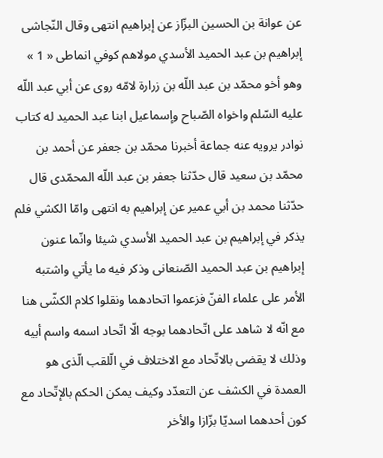عن عوانة بن الحسين البزّاز عن إبراهيم انتهى وقال النّجاشى إبراهيم بن عبد الحميد الأسدي مولاهم كوفي انماطى « 1 » وهو أخو محمّد بن عبد اللّه بن زرارة لامّه روى عن أبي عبد اللّه عليه السّلم واخواه الصّباح وإسماعيل ابنا عبد الحميد له كتاب نوادر يرويه عنه جماعة أخبرنا محمّد بن جعفر عن أحمد بن محمّد بن سعيد قال حدّثنا جعفر بن عبد اللّه المحمّدى قال حدّثنا محمد بن أبي عمير عن إبراهيم به انتهى وامّا الكشي فلم يذكر في إبراهيم بن عبد الحميد الأسدي شيئا وانّما عنون إبراهيم بن عبد الحميد الصّنعانى وذكر فيه ما يأتي واشتبه الأمر على علماء الفنّ فزعموا اتحادهما ونقلوا كلام الكشّى هنا مع انّه لا شاهد على اتّحادهما بوجه الّا اتّحاد اسمه واسم أبيه وذلك لا يقضى بالاتّحاد مع الاختلاف في الّلقب الّذى هو العمدة في الكشف عن التعدّد وكيف يمكن الحكم بالإتّحاد مع كون أحدهما اسديّا بزّازا والأخر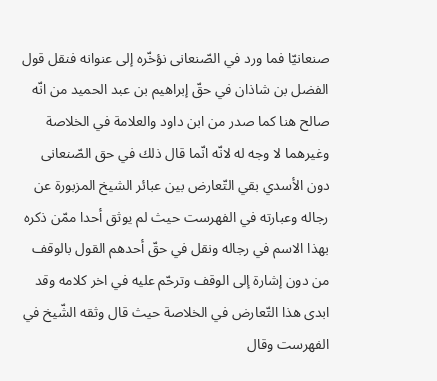صنعانيّا فما ورد في الصّنعانى نؤخّره إلى عنوانه فنقل قول الفضل بن شاذان في حقّ إبراهيم بن عبد الحميد من انّه صالح هنا كما صدر من ابن داود والعلامة في الخلاصة وغيرهما لا وجه له لانّه انّما قال ذلك في حق الصّنعانى دون الأسدي بقي التّعارض بين عبائر الشيخ المزبورة عن رجاله وعبارته في الفهرست حيث لم يوثق أحدا ممّن ذكره بهذا الاسم في رجاله ونقل في حقّ أحدهم القول بالوقف من دون إشارة إلى الوقف وترحّم عليه في اخر كلامه وقد ابدى هذا التّعارض في الخلاصة حيث قال وثقه الشّيخ في الفهرست وقال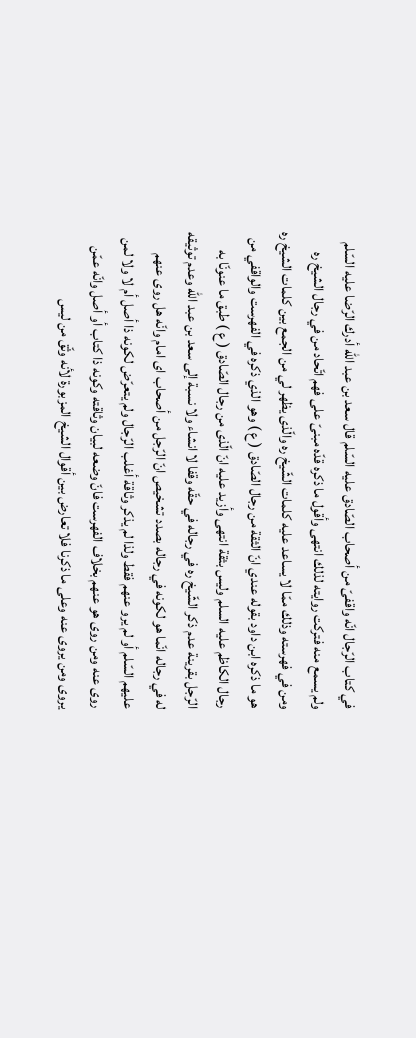في كتاب الرّجال انّه واقفىّ من أصحاب الصّادق عليه السّلم قال سعد بن عبد اللّه أدرك الرّضا عليه السّلم ولم يسمع منه فتركت روايته لذلك انتهى وأقول ما ذكره قدّه مبنىّ على فهم اتّحاد من في رجال الشيخ ره ومن في فهرسته وذلك ممّا لا يساعد عليه كلمات الشّيخ ره والّذى يظهر لي من الجمع بين كلمات الشيخ ره هو ما ذكره ابن داود بقوله عندي انّ الثقة من رجال الصّادق ( ع ) وهو الذي ذكره في الفهرست والواقفي من رجال الكاظم عليه السلم وليس بثقة انتهى وأزيد عليه انّ الّذى من رجال الصّادق ( ع ) طبق ما عنونّا به الرّجل بقرينة عدم ذكر الشّيخ ره في رجاله في حقّه وقفا لا انشاء ولا نسبة إلى سعد بن عبد اللّه وعدم توثيقه له في رجاله انّما هو لكونه في رجاله بصدد تشخيص انّ الرّجل من أصحاب اى امام وانّه هل روى عنهم عليهم السّلم أو لم يرو عنهم فقط ولذا لم يذكر وثاقة أغلب الرّجال ولم يتعرّض لكونه ذا أصل أم لا ولا لمن روى عنه ومن روى هو عنهم بخلاف الفهرست فانّ وضعه لبيان وثاقته وكونه ذا كتاب أو أصل وانّه عمّن يروى ومن يروى عنه وعلى ما ذكرنا فلا تعارض بين أقوال الشيخ المزبورة لأنه وثّق من ليس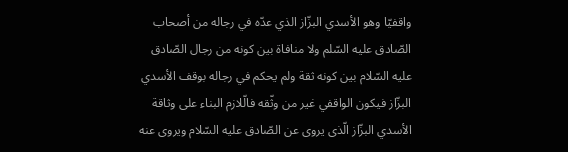واقفيّا وهو الأسدي البزّاز الذي عدّه في رجاله من أصحاب الصّادق عليه السّلم ولا منافاة بين كونه من رجال الصّادق عليه السّلام بين كونه ثقة ولم يحكم في رجاله بوقف الأسدي البزّاز فيكون الواقفي غير من وثّقه فالّلازم البناء على وثاقة الأسدي البزّاز الّذى يروى عن الصّادق عليه السّلام ويروى عنه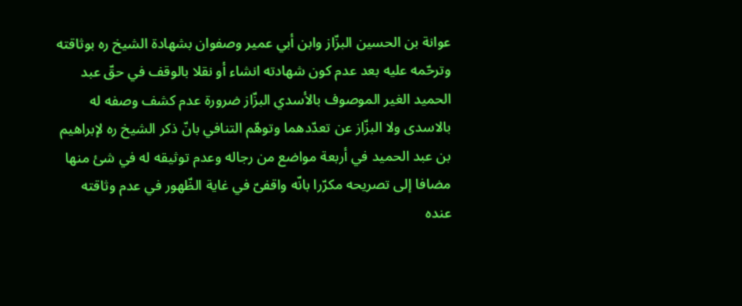عوانة بن الحسين البزّاز وابن أبي عمير وصفوان بشهادة الشيخ ره بوثاقته وترحّمه عليه بعد عدم كون شهادته انشاء أو نقلا بالوقف في حقّ عبد الحميد الغير الموصوف بالأسدي البزّاز ضرورة عدم كشف وصفه له بالاسدى ولا البزّاز عن تعدّدهما وتوهّم التنافي بانّ ذكر الشيخ ره لإبراهيم بن عبد الحميد في أربعة مواضع من رجاله وعدم توثيقه له في شئ منها مضافا إلى تصريحه مكرّرا بانّه واقفىّ في غاية الظّهور في عدم وثاقته عنده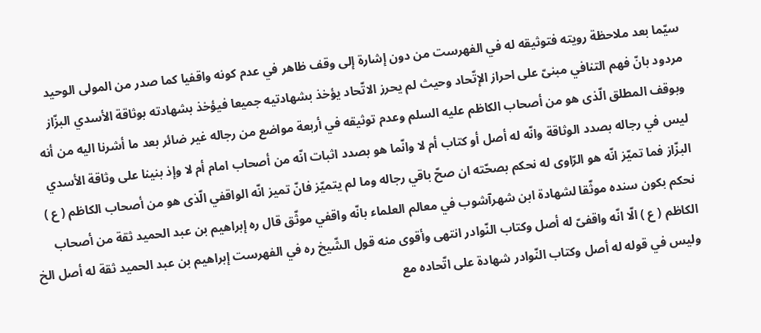سيّما بعد ملاحظة رويته فتوثيقه له في الفهرست من دون إشارة إلى وقف ظاهر في عدم كونه واقفيا كما صدر من المولى الوحيد مردود بانّ فهم التنافي مبنىّ على احراز الإتّحاد وحيث لم يحرز الاتّحاد يؤخذ بشهادتيه جميعا فيؤخذ بشهادته بوثاقة الأسدي البزّاز وبوقف المطلق الّذى هو من أصحاب الكاظم عليه السلم وعدم توثيقه في أربعة مواضع من رجاله غير ضائر بعد ما أشرنا اليه من أنه ليس في رجاله بصدد الوثاقة وانّه له أصل أو كتاب أم لا وانّما هو بصدد اثبات انّه من أصحاب امام أم لا وإذ بنينا على وثاقة الأسدي البزّاز فما تميّز انّه هو الرّاوى له نحكم بصحّته ان صحّ باقي رجاله وما لم يتميّز فانّ تميز انّه الواقفي الّذى هو من أصحاب الكاظم ( ع ) نحكم بكون سنده موثّقا لشهادة ابن شهرآشوب في معالم العلماء بانّه واقفي موثّق قال ره إبراهيم بن عبد الحميد ثقة من أصحاب الكاظم ( ع ) الّا انّه واقفىّ له أصل وكتاب النّوادر انتهى وأقوى منه قول الشّيخ ره في الفهرست إبراهيم بن عبد الحميد ثقة له أصل الخ وليس في قوله له أصل وكتاب النّوادر شهادة على اتّحاده مع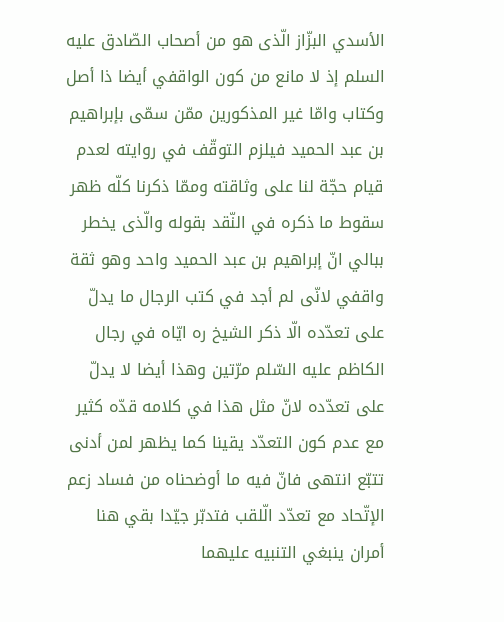الأسدي البزّاز الّذى هو من أصحاب الصّادق عليه السلم إذ لا مانع من كون الواقفي أيضا ذا أصل وكتاب وامّا غير المذكورين ممّن سمّى بإبراهيم بن عبد الحميد فيلزم التوقّف في روايته لعدم قيام حجّة لنا على وثاقته وممّا ذكرنا كلّه ظهر سقوط ما ذكره في النّقد بقوله والّذى يخطر ببالي انّ إبراهيم بن عبد الحميد واحد وهو ثقة واقفي لانّى لم أجد في كتب الرجال ما يدلّ على تعدّده الّا ذكر الشيخ ره ايّاه في رجال الكاظم عليه السّلم مرّتين وهذا أيضا لا يدلّ على تعدّده لانّ مثل هذا في كلامه قدّه كثير مع عدم كون التعدّد يقينا كما يظهر لمن أدنى تتبّع انتهى فانّ فيه ما أوضحناه من فساد زعم الإتّحاد مع تعدّد الّلقب فتدبّر جيّدا بقي هنا أمران ينبغي التنبيه عليهما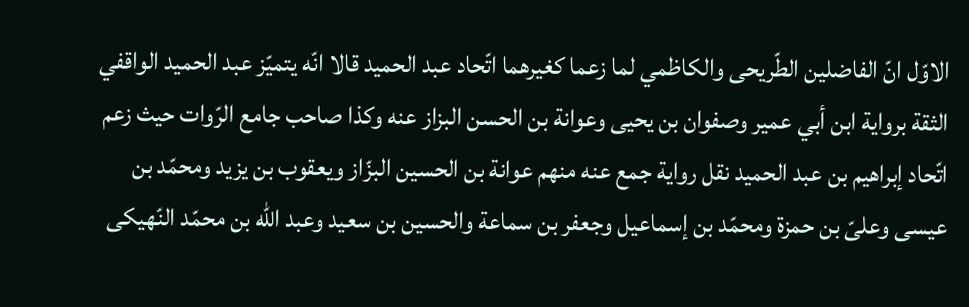الاوّل انّ الفاضلين الطّريحى والكاظمي لما زعما كغيرهما اتّحاد عبد الحميد قالا انّه يتميّز عبد الحميد الواقفي الثقة برواية ابن أبي عمير وصفوان بن يحيى وعوانة بن الحسن البزاز عنه وكذا صاحب جامع الرّوات حيث زعم اتّحاد إبراهيم بن عبد الحميد نقل رواية جمع عنه منهم عوانة بن الحسين البزّاز ويعقوب بن يزيد ومحمّد بن عيسى وعلىّ بن حمزة ومحمّد بن إسماعيل وجعفر بن سماعة والحسين بن سعيد وعبد اللّه بن محمّد النّهيكى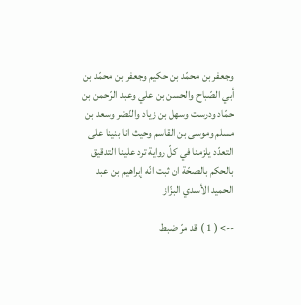وجعفر بن محمّد بن حكيم وجعفر بن محمّد بن أبي الصّباح والحسن بن علي وعبد الرّحمن بن حمّاد ودرست وسهل بن زياد والنّضر وسعد بن مسلم وموسى بن القاسم وحيث انا بنينا على التعدّد يلزمنا في كلّ رواية ترد علينا التدقيق بالحكم بالصحّة ان ثبت انّه إبراهيم بن عبد الحميد الأسدي البزّاز

--> ( 1 ) قد مرّ ضبط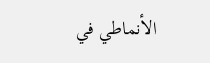الأنماطي في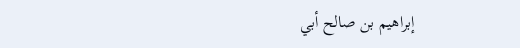إبراهيم بن صالح أبي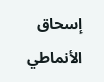إسحاق الأنماطي